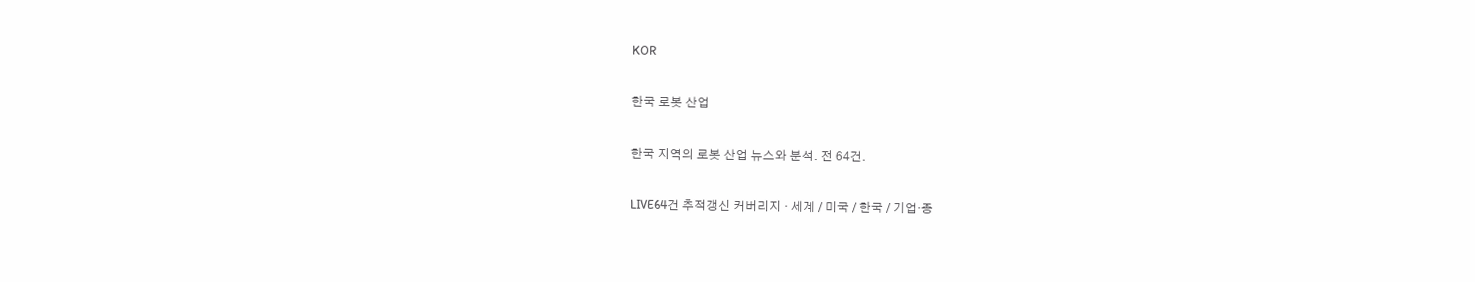KOR

한국 로봇 산업

한국 지역의 로봇 산업 뉴스와 분석. 전 64건.

LIVE64건 추적갱신 커버리지 · 세계 / 미국 / 한국 / 기업·종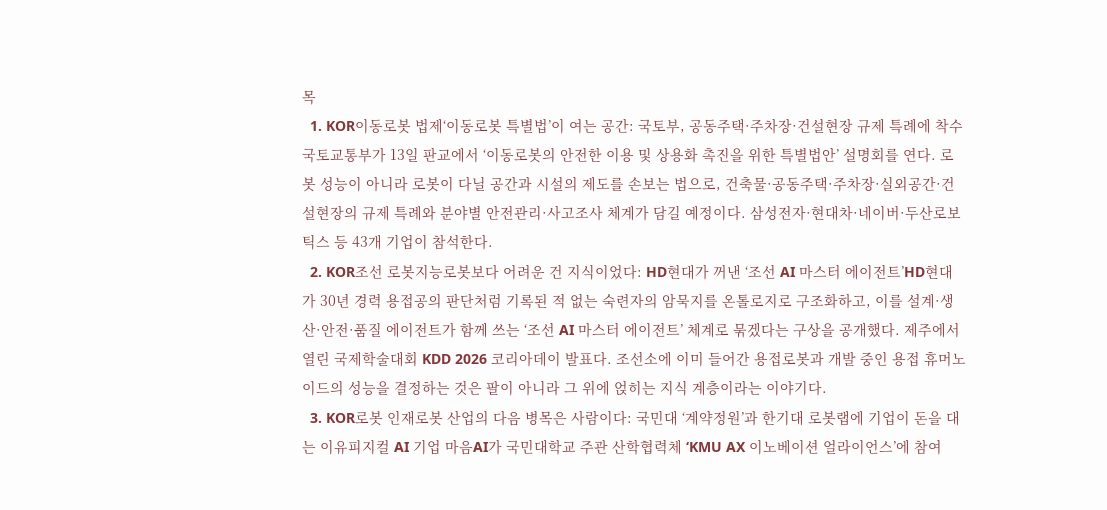목
  1. KOR이동로봇 법제‘이동로봇 특별법’이 여는 공간: 국토부, 공동주택·주차장·건설현장 규제 특례에 착수국토교통부가 13일 판교에서 ‘이동로봇의 안전한 이용 및 상용화 촉진을 위한 특별법안’ 설명회를 연다. 로봇 성능이 아니라 로봇이 다닐 공간과 시설의 제도를 손보는 법으로, 건축물·공동주택·주차장·실외공간·건설현장의 규제 특례와 분야별 안전관리·사고조사 체계가 담길 예정이다. 삼성전자·현대차·네이버·두산로보틱스 등 43개 기업이 참석한다.
  2. KOR조선 로봇지능로봇보다 어려운 건 지식이었다: HD현대가 꺼낸 ‘조선 AI 마스터 에이전트’HD현대가 30년 경력 용접공의 판단처럼 기록된 적 없는 숙련자의 암묵지를 온톨로지로 구조화하고, 이를 설계·생산·안전·품질 에이전트가 함께 쓰는 ‘조선 AI 마스터 에이전트’ 체계로 묶겠다는 구상을 공개했다. 제주에서 열린 국제학술대회 KDD 2026 코리아데이 발표다. 조선소에 이미 들어간 용접로봇과 개발 중인 용접 휴머노이드의 성능을 결정하는 것은 팔이 아니라 그 위에 얹히는 지식 계층이라는 이야기다.
  3. KOR로봇 인재로봇 산업의 다음 병목은 사람이다: 국민대 ‘계약정원’과 한기대 로봇랩에 기업이 돈을 대는 이유피지컬 AI 기업 마음AI가 국민대학교 주관 산학협력체 ‘KMU AX 이노베이션 얼라이언스’에 참여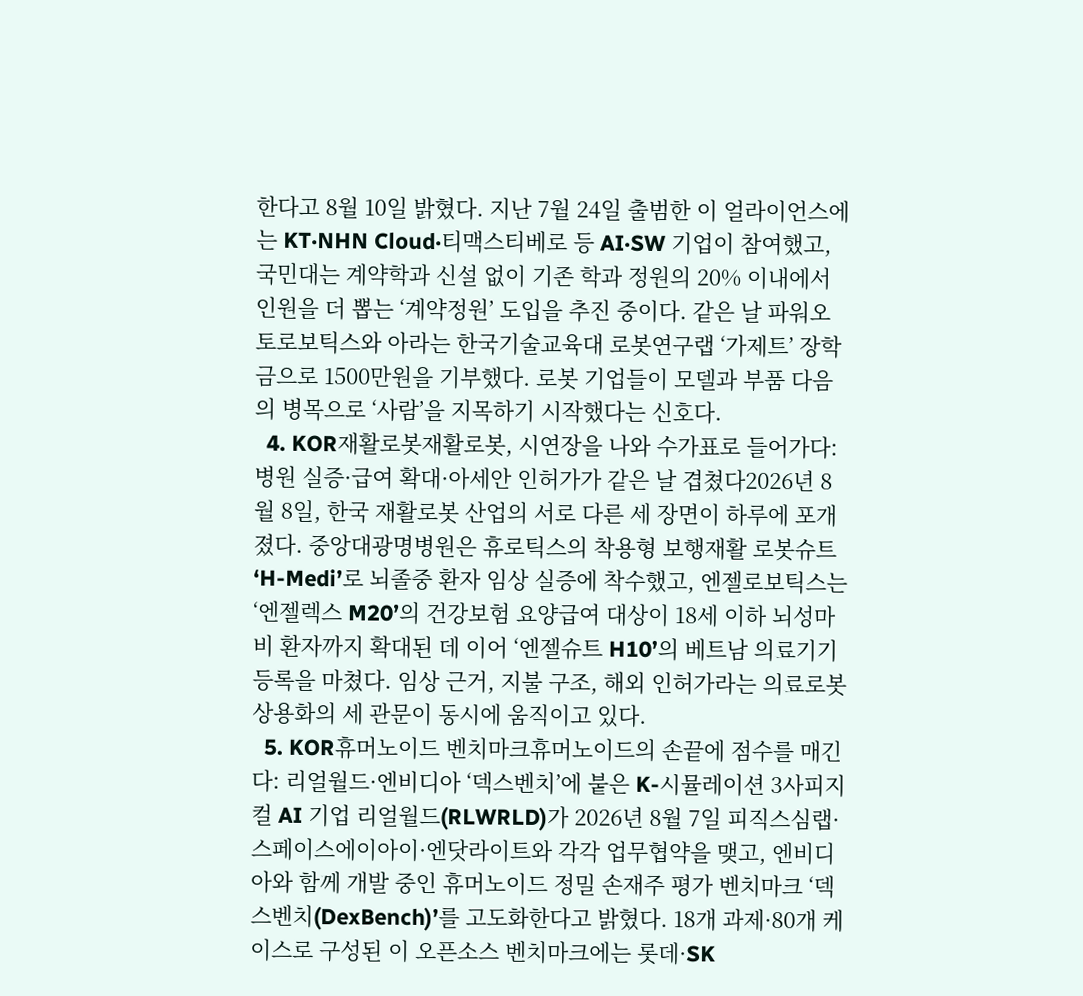한다고 8월 10일 밝혔다. 지난 7월 24일 출범한 이 얼라이언스에는 KT·NHN Cloud·티맥스티베로 등 AI·SW 기업이 참여했고, 국민대는 계약학과 신설 없이 기존 학과 정원의 20% 이내에서 인원을 더 뽑는 ‘계약정원’ 도입을 추진 중이다. 같은 날 파워오토로보틱스와 아라는 한국기술교육대 로봇연구랩 ‘가제트’ 장학금으로 1500만원을 기부했다. 로봇 기업들이 모델과 부품 다음의 병목으로 ‘사람’을 지목하기 시작했다는 신호다.
  4. KOR재활로봇재활로봇, 시연장을 나와 수가표로 들어가다: 병원 실증·급여 확대·아세안 인허가가 같은 날 겹쳤다2026년 8월 8일, 한국 재활로봇 산업의 서로 다른 세 장면이 하루에 포개졌다. 중앙대광명병원은 휴로틱스의 착용형 보행재활 로봇슈트 ‘H-Medi’로 뇌졸중 환자 임상 실증에 착수했고, 엔젤로보틱스는 ‘엔젤렉스 M20’의 건강보험 요양급여 대상이 18세 이하 뇌성마비 환자까지 확대된 데 이어 ‘엔젤슈트 H10’의 베트남 의료기기 등록을 마쳤다. 임상 근거, 지불 구조, 해외 인허가라는 의료로봇 상용화의 세 관문이 동시에 움직이고 있다.
  5. KOR휴머노이드 벤치마크휴머노이드의 손끝에 점수를 매긴다: 리얼월드·엔비디아 ‘덱스벤치’에 붙은 K-시뮬레이션 3사피지컬 AI 기업 리얼월드(RLWRLD)가 2026년 8월 7일 피직스심랩·스페이스에이아이·엔닷라이트와 각각 업무협약을 맺고, 엔비디아와 함께 개발 중인 휴머노이드 정밀 손재주 평가 벤치마크 ‘덱스벤치(DexBench)’를 고도화한다고 밝혔다. 18개 과제·80개 케이스로 구성된 이 오픈소스 벤치마크에는 롯데·SK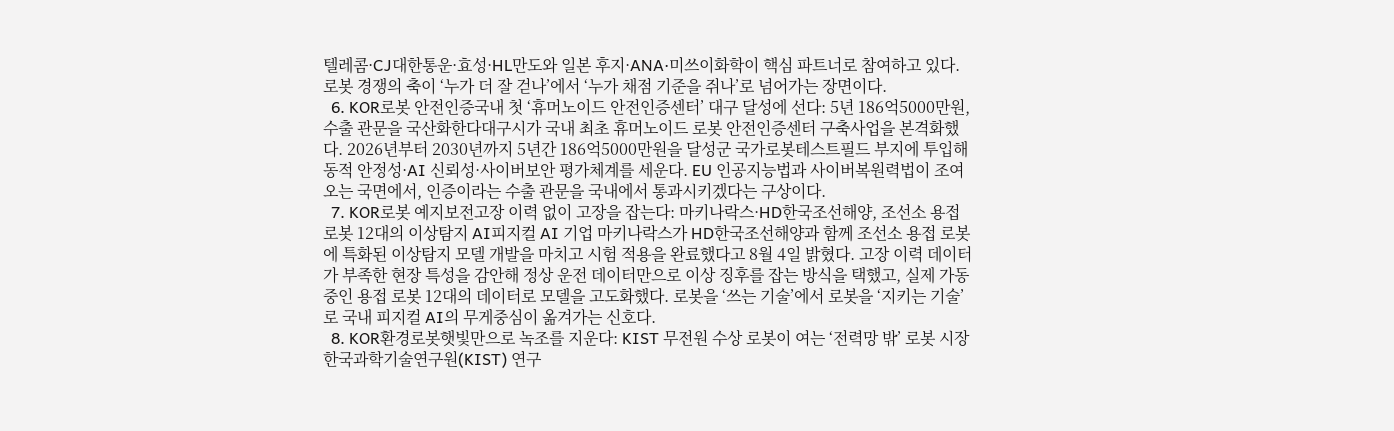텔레콤·CJ대한통운·효성·HL만도와 일본 후지·ANA·미쓰이화학이 핵심 파트너로 참여하고 있다. 로봇 경쟁의 축이 ‘누가 더 잘 걷나’에서 ‘누가 채점 기준을 쥐나’로 넘어가는 장면이다.
  6. KOR로봇 안전인증국내 첫 ‘휴머노이드 안전인증센터’ 대구 달성에 선다: 5년 186억5000만원, 수출 관문을 국산화한다대구시가 국내 최초 휴머노이드 로봇 안전인증센터 구축사업을 본격화했다. 2026년부터 2030년까지 5년간 186억5000만원을 달성군 국가로봇테스트필드 부지에 투입해 동적 안정성·AI 신뢰성·사이버보안 평가체계를 세운다. EU 인공지능법과 사이버복원력법이 조여오는 국면에서, 인증이라는 수출 관문을 국내에서 통과시키겠다는 구상이다.
  7. KOR로봇 예지보전고장 이력 없이 고장을 잡는다: 마키나락스·HD한국조선해양, 조선소 용접 로봇 12대의 이상탐지 AI피지컬 AI 기업 마키나락스가 HD한국조선해양과 함께 조선소 용접 로봇에 특화된 이상탐지 모델 개발을 마치고 시험 적용을 완료했다고 8월 4일 밝혔다. 고장 이력 데이터가 부족한 현장 특성을 감안해 정상 운전 데이터만으로 이상 징후를 잡는 방식을 택했고, 실제 가동 중인 용접 로봇 12대의 데이터로 모델을 고도화했다. 로봇을 ‘쓰는 기술’에서 로봇을 ‘지키는 기술’로 국내 피지컬 AI의 무게중심이 옮겨가는 신호다.
  8. KOR환경로봇햇빛만으로 녹조를 지운다: KIST 무전원 수상 로봇이 여는 ‘전력망 밖’ 로봇 시장한국과학기술연구원(KIST) 연구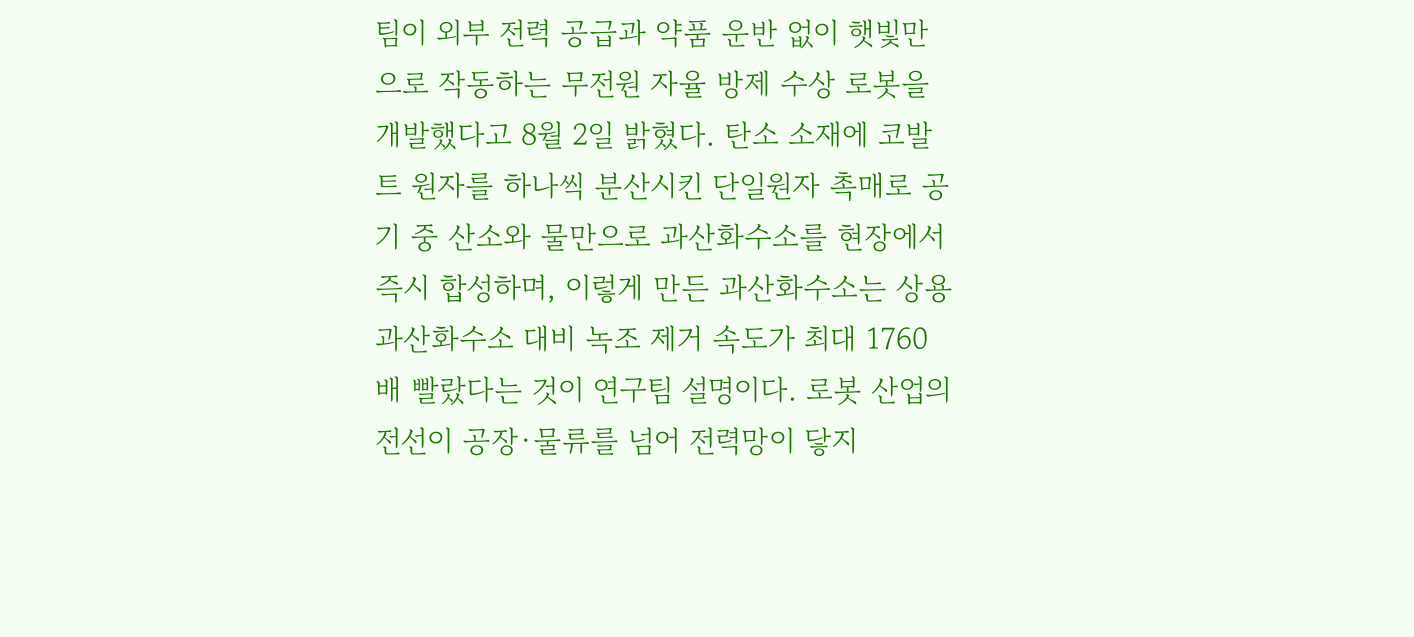팀이 외부 전력 공급과 약품 운반 없이 햇빛만으로 작동하는 무전원 자율 방제 수상 로봇을 개발했다고 8월 2일 밝혔다. 탄소 소재에 코발트 원자를 하나씩 분산시킨 단일원자 촉매로 공기 중 산소와 물만으로 과산화수소를 현장에서 즉시 합성하며, 이렇게 만든 과산화수소는 상용 과산화수소 대비 녹조 제거 속도가 최대 1760배 빨랐다는 것이 연구팀 설명이다. 로봇 산업의 전선이 공장·물류를 넘어 전력망이 닿지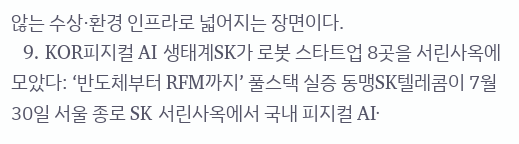않는 수상·환경 인프라로 넓어지는 장면이다.
  9. KOR피지컬 AI 생태계SK가 로봇 스타트업 8곳을 서린사옥에 모았다: ‘반도체부터 RFM까지’ 풀스택 실증 동맹SK텔레콤이 7월 30일 서울 종로 SK 서린사옥에서 국내 피지컬 AI·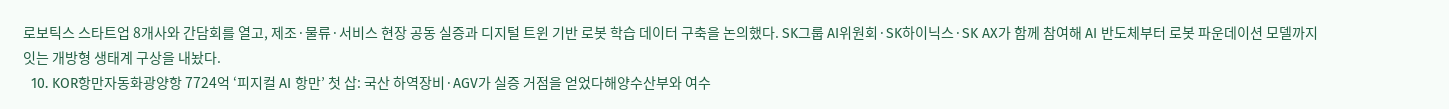로보틱스 스타트업 8개사와 간담회를 열고, 제조·물류·서비스 현장 공동 실증과 디지털 트윈 기반 로봇 학습 데이터 구축을 논의했다. SK그룹 AI위원회·SK하이닉스·SK AX가 함께 참여해 AI 반도체부터 로봇 파운데이션 모델까지 잇는 개방형 생태계 구상을 내놨다.
  10. KOR항만자동화광양항 7724억 ‘피지컬 AI 항만’ 첫 삽: 국산 하역장비·AGV가 실증 거점을 얻었다해양수산부와 여수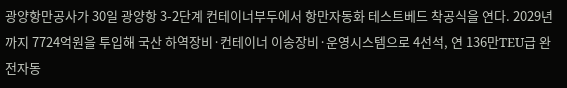광양항만공사가 30일 광양항 3-2단계 컨테이너부두에서 항만자동화 테스트베드 착공식을 연다. 2029년까지 7724억원을 투입해 국산 하역장비·컨테이너 이송장비·운영시스템으로 4선석, 연 136만TEU급 완전자동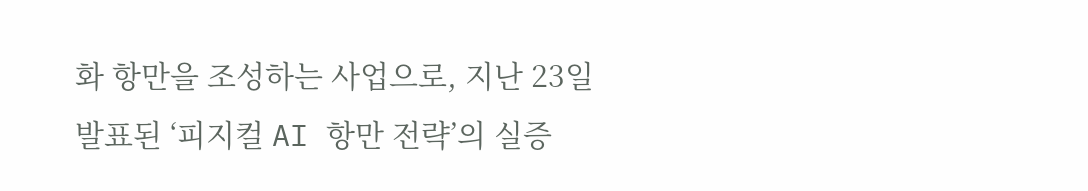화 항만을 조성하는 사업으로, 지난 23일 발표된 ‘피지컬 AI 항만 전략’의 실증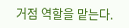거점 역할을 맡는다.